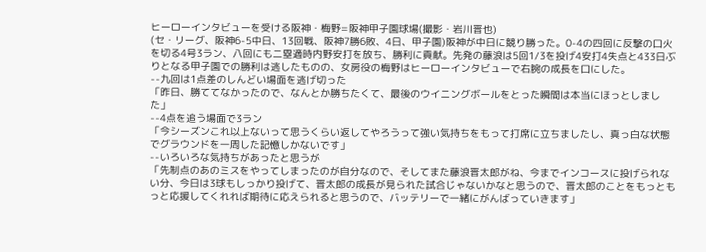ヒーローインタビューを受ける阪神・梅野=阪神甲子園球場(撮影・岩川晋也)
(セ・リーグ、阪神6-5中日、13回戦、阪神7勝6敗、4日、甲子園)阪神が中日に競り勝った。0-4の四回に反撃の口火を切る4号3ラン、八回にも二塁適時内野安打を放ち、勝利に貢献。先発の藤浪は5回1/3を投げ4安打4失点と433日ぶりとなる甲子園での勝利は逃したものの、女房役の梅野はヒーローインタビューで右腕の成長を口にした。
--九回は1点差のしんどい場面を逃げ切った
「昨日、勝ててなかったので、なんとか勝ちたくて、最後のウイニングボールをとった瞬間は本当にほっとしました」
--4点を追う場面で3ラン
「今シーズンこれ以上ないって思うくらい返してやろうって強い気持ちをもって打席に立ちましたし、真っ白な状態でグラウンドを一周した記憶しかないです」
--いろいろな気持ちがあったと思うが
「先制点のあのミスをやってしまったのが自分なので、そしてまた藤浪晋太郎がね、今までインコースに投げられない分、今日は3球もしっかり投げて、晋太郎の成長が見られた試合じゃないかなと思うので、晋太郎のことをもっともっと応援してくれれば期待に応えられると思うので、バッテリーで一緒にがんばっていきます」